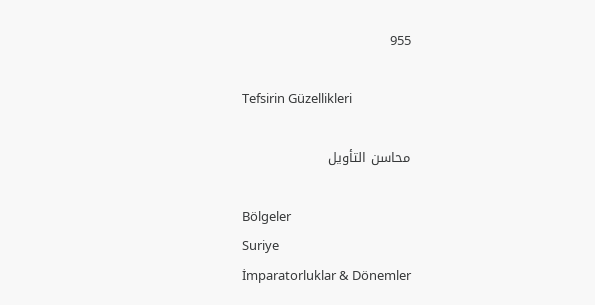955

Tefsirin Güzellikleri

محاسن التأويل

Bölgeler
Suriye
İmparatorluklar & Dönemler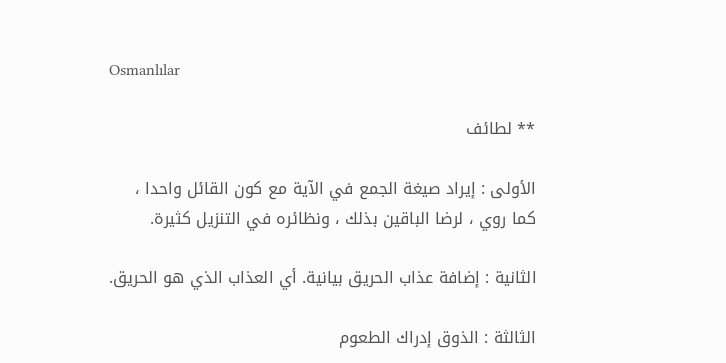Osmanlılar

** لطائف

الأولى : إيراد صيغة الجمع في الآية مع كون القائل واحدا ، كما روي ، لرضا الباقين بذلك ، ونظائره في التنزيل كثيرة.

الثانية : إضافة عذاب الحريق بيانية. أي العذاب الذي هو الحريق.

الثالثة : الذوق إدراك الطعوم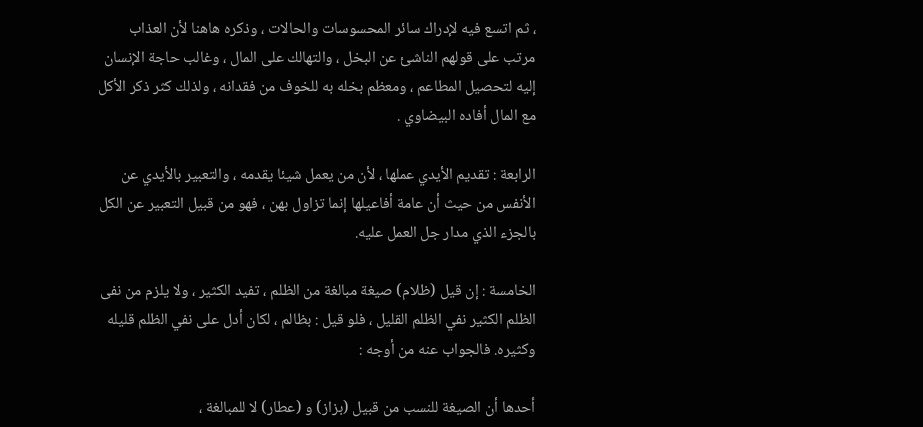، ثم اتسع فيه لإدراك سائر المحسوسات والحالات ، وذكره هاهنا لأن العذاب مرتب على قولهم الناشئ عن البخل ، والتهالك على المال ، وغالب حاجة الإنسان إليه لتحصيل المطاعم ، ومعظم بخله به للخوف من فقدانه ، ولذلك كثر ذكر الأكل مع المال أفاده البيضاوي .

الرابعة : تقديم الأيدي عملها ، لأن من يعمل شيئا يقدمه ، والتعبير بالأيدي عن الأنفس من حيث أن عامة أفاعيلها إنما تزاول بهن ، فهو من قبيل التعبير عن الكل بالجزء الذي مدار جل العمل عليه.

الخامسة : إن قيل (ظلام) صيغة مبالغة من الظلم ، تفيد الكثير ، ولا يلزم من نفى الظلم الكثير نفي الظلم القليل ، فلو قيل : بظالم ، لكان أدل على نفي الظلم قليله وكثيره. فالجواب عنه من أوجه :

أحدها أن الصيغة للنسب من قبيل (بزاز) و (عطار) لا للمبالغة ،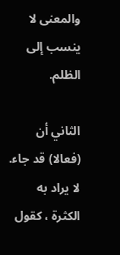والمعنى لا ينسب إلى الظلم.

الثاني أن (فعالا) قد جاء. لا يراد به الكثرة ، كقول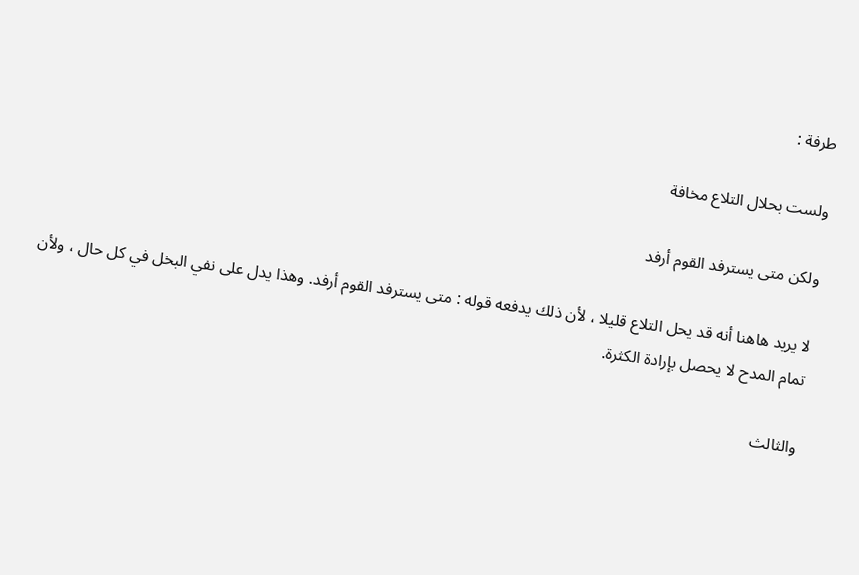طرفة :

ولست بحلال التلاع مخافة

ولكن متى يسترفد القوم أرفد

لا يريد هاهنا أنه قد يحل التلاع قليلا ، لأن ذلك يدفعه قوله : متى يسترفد القوم أرفد. وهذا يدل على نفي البخل في كل حال ، ولأن تمام المدح لا يحصل بإرادة الكثرة.

والثالث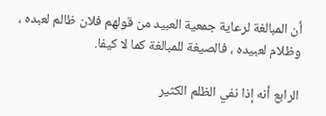أن المبالغة لرعاية جمعية العبيد من قولهم فلان ظالم لعبده ، وظلام لعبيده ، فالصيغة للمبالغة كما لا كيفا.

الرابع أنه إذا نفي الظلم الكثير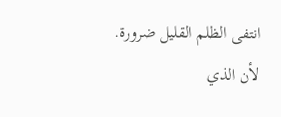انتفى الظلم القليل ضرورة. لأن الذي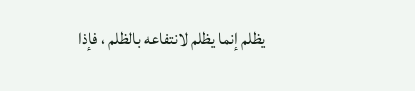يظلم إنما يظلم لانتفاعه بالظلم ، فإذا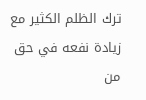ترك الظلم الكثير مع زيادة نفعه في حق من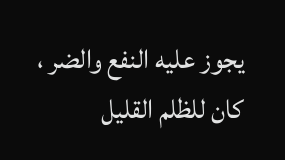يجوز عليه النفع والضر ، كان للظلم القليل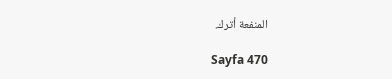المنفعة أترك.

Sayfa 470